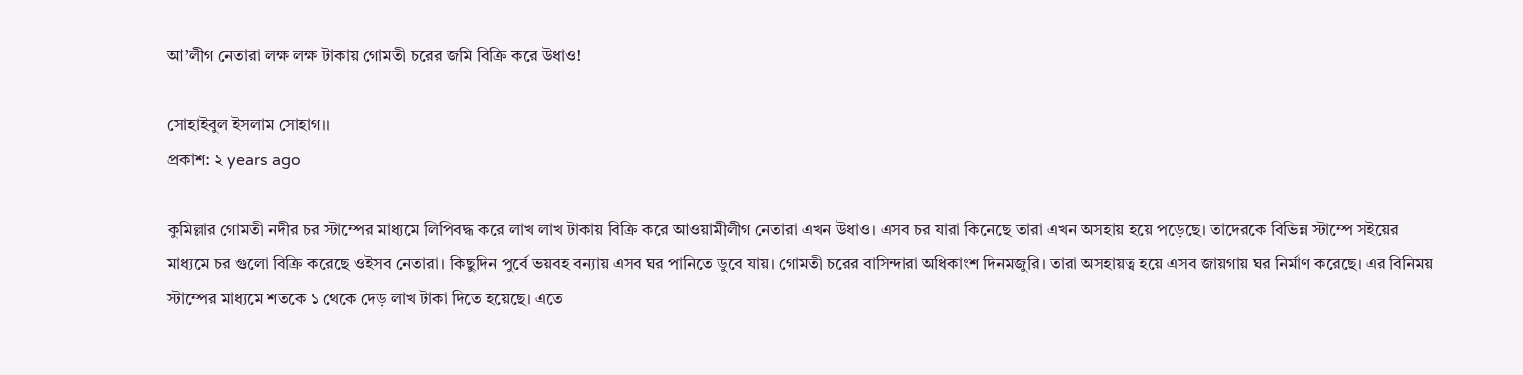আ’লীগ নেতারা লক্ষ লক্ষ টাকায় গোমতী চরের জমি বিক্রি করে উধাও!

সোহাইবুল ইসলাম সোহাগ।।
প্রকাশ: ২ years ago

কুমিল্লার গোমতী নদীর চর স্টাম্পের মাধ্যমে লিপিবদ্ধ করে লাখ লাখ টাকায় বিক্রি করে আওয়ামীলীগ নেতারা এখন উধাও। এসব চর যারা কিনেছে তারা এখন অসহায় হয়ে পড়েছে। তাদেরকে বিভিন্ন স্টাম্পে সইয়ের মাধ্যমে চর গুলো বিক্রি করেছে ওইসব নেতারা। কিছুদিন পুর্বে ভয়বহ বন্যায় এসব ঘর পানিতে ডুবে যায়। গোমতী চরের বাসিন্দারা অধিকাংশ দিনমজুরি। তারা অসহায়ত্ব হয়ে এসব জায়গায় ঘর নির্মাণ করেছে। এর বিনিময় স্টাম্পের মাধ্যমে শতকে ১ থেকে দেড় লাখ টাকা দিতে হয়েছে। এতে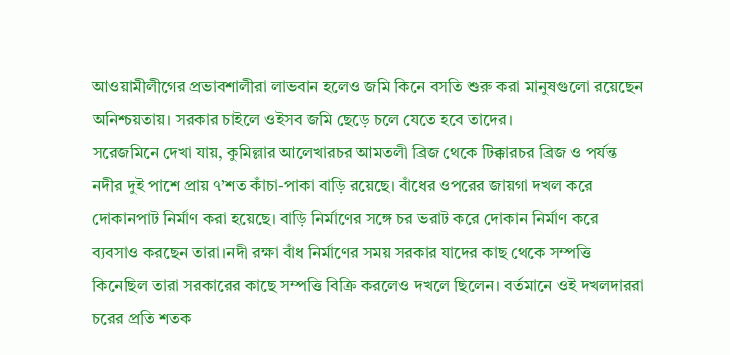আওয়ামীলীগের প্রভাবশালীরা লাভবান হলেও জমি কিনে বসতি শুরু করা মানুষগুলো রয়েছেন অনিশ্চয়তায়। সরকার চাইলে ওইসব জমি ছেড়ে চলে যেতে হবে তাদের।
সরেজমিনে দেখা যায়, কুমিল্লার আলেখারচর আমতলী ব্রিজ থেকে টিক্কারচর ব্রিজ ও পর্যন্ত নদীর দুই পাশে প্রায় ৭’শত কাঁচা-পাকা বাড়ি রয়েছে। বাঁধের ওপরের জায়গা দখল করে দোকানপাট নির্মাণ করা হয়েছে। বাড়ি নির্মাণের সঙ্গে চর ভরাট করে দোকান নির্মাণ করে ব্যবসাও করছেন তারা।নদী রক্ষা বাঁধ নির্মাণের সময় সরকার যাদের কাছ থেকে সম্পত্তি কিনেছিল তারা সরকারের কাছে সম্পত্তি বিক্রি করলেও দখলে ছিলেন। বর্তমানে ওই দখলদাররা চরের প্রতি শতক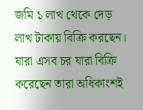জমি ১ লাখ থেকে দেড় লাখ টাকায় বিক্রি করছেন। যারা এসব চর যারা বিক্রি করেছেন তারা অধিকাংশই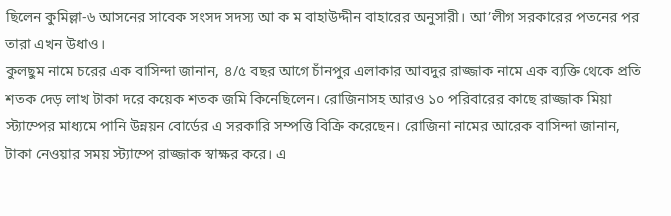ছিলেন কুমিল্লা-৬ আসনের সাবেক সংসদ সদস্য আ ক ম বাহাউদ্দীন বাহারের অনুসারী। আ’লীগ সরকারের পতনের পর তারা এখন উধাও।
কুলছুম নামে চরের এক বাসিন্দা জানান, ৪/৫ বছর আগে চাঁনপুর এলাকার আবদুর রাজ্জাক নামে এক ব্যক্তি থেকে প্রতি শতক দেড় লাখ টাকা দরে কয়েক শতক জমি কিনেছিলেন। রোজিনাসহ আরও ১০ পরিবারের কাছে রাজ্জাক মিয়া স্ট্যাম্পের মাধ্যমে পানি উন্নয়ন বোর্ডের এ সরকারি সম্পত্তি বিক্রি করেছেন। রোজিনা নামের আরেক বাসিন্দা জানান, টাকা নেওয়ার সময় স্ট্যাম্পে রাজ্জাক স্বাক্ষর করে। এ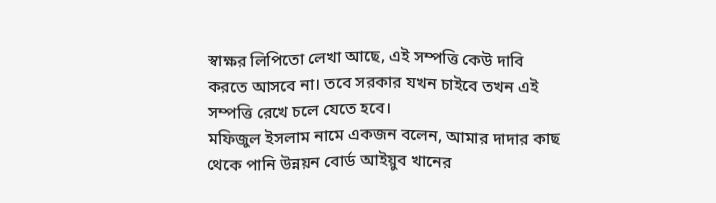স্বাক্ষর লিপিতো লেখা আছে, এই সম্পত্তি কেউ দাবি করতে আসবে না। তবে সরকার যখন চাইবে তখন এই সম্পত্তি রেখে চলে যেতে হবে।
মফিজুল ইসলাম নামে একজন বলেন, আমার দাদার কাছ থেকে পানি উন্নয়ন বোর্ড আইয়ুব খানের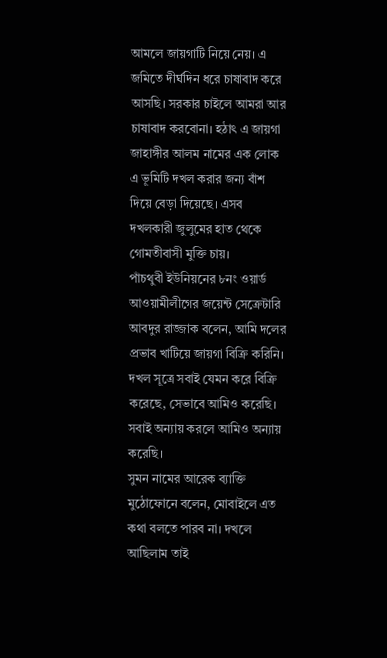আমলে জায়গাটি নিয়ে নেয়। এ জমিতে দীর্ঘদিন ধরে চাষাবাদ করে আসছি। সরকার চাইলে আমরা আর চাষাবাদ করবোনা। হঠাৎ এ জায়গা জাহাঙ্গীর আলম নামের এক লোক এ ভূমিটি দখল করার জন্য বাঁশ দিয়ে বেড়া দিয়েছে। এসব দখলকারী জুলুমের হাত থেকে গোমতীবাসী মুক্তি চায়।
পাঁচথুবী ইউনিয়নের ৮নং ওয়ার্ড আওয়ামীলীগের জয়েন্ট সেক্রেটারি আবদুর রাজ্জাক বলেন, আমি দলের প্রভাব খাটিয়ে জায়গা বিক্রি করিনি। দখল সূত্রে সবাই যেমন করে বিক্রি করেছে, সেভাবে আমিও করেছি। সবাই অন্যায় করলে আমিও অন্যায় করেছি।
সুমন নামের আরেক ব্যাক্তি মুঠোফোনে বলেন, মোবাইলে এত কথা বলতে পারব না। দখলে আছিলাম তাই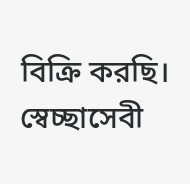বিক্রি করছি। স্বেচ্ছাসেবী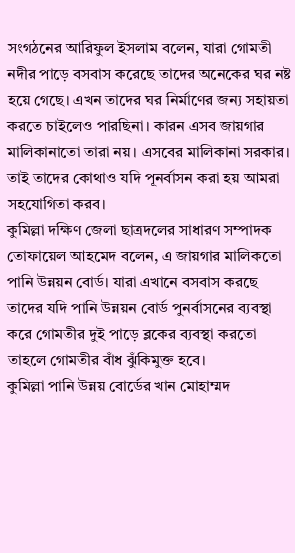সংগঠনের আরিফুল ইসলাম বলেন, যারা গোমতী নদীর পাড়ে বসবাস করেছে তাদের অনেকের ঘর নষ্ট হয়ে গেছে। এখন তাদের ঘর নির্মাণের জন্য সহায়তা করতে চাইলেও পারছিনা। কারন এসব জায়গার মালিকানাতো তারা নয়। এসবের মালিকানা সরকার। তাই তাদের কোথাও যদি পূনর্বাসন করা হয় আমরা সহযোগিতা করব।
কুমিল্লা দক্ষিণ জেলা ছাত্রদলের সাধারণ সম্পাদক তোফায়েল আহমেদ বলেন, এ জায়গার মালিকতো পানি উন্নয়ন বোর্ড। যারা এখানে বসবাস করছে তাদের যদি পানি উন্নয়ন বোর্ড পুনর্বাসনের ব্যবস্থা করে গোমতীর দুই পাড়ে ব্লকের ব্যবস্থা করতো তাহলে গোমতীর বাঁধ ঝুঁকিমুক্ত হবে।
কুমিল্লা পানি উন্নয় বোর্ডের খান মোহাম্মদ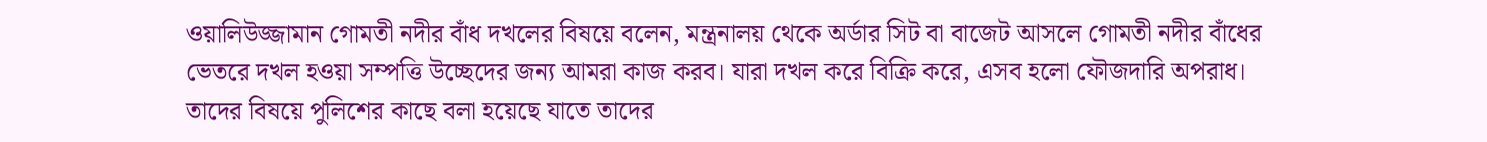ওয়ালিউজ্জামান গোমতী নদীর বাঁধ দখলের বিষয়ে বলেন, মন্ত্রনালয় থেকে অর্ডার সিট বা বাজেট আসলে গোমতী নদীর বাঁধের ভেতরে দখল হওয়া সম্পত্তি উচ্ছেদের জন্য আমরা কাজ করব। যারা দখল করে বিক্রি করে, এসব হলো ফৌজদারি অপরাধ। তাদের বিষয়ে পুলিশের কাছে বলা হয়েছে যাতে তাদের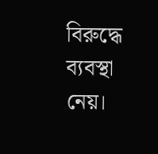বিরুদ্ধে ব্যবস্থা নেয়।